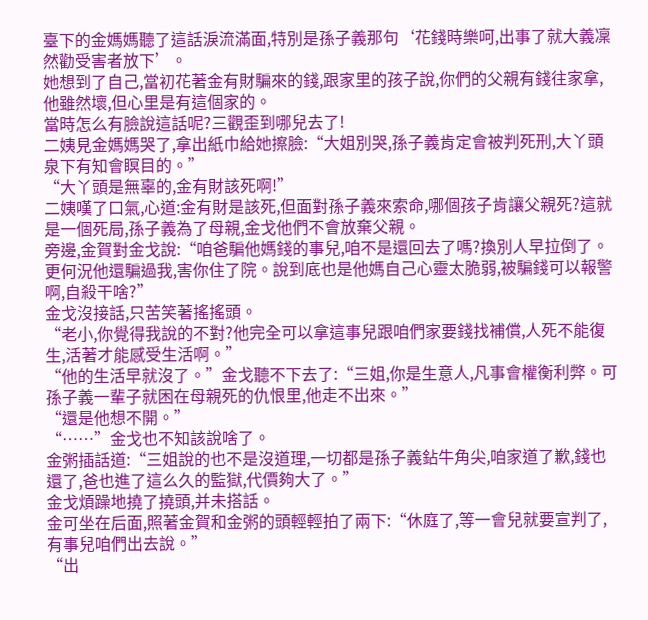臺下的金媽媽聽了這話淚流滿面,特別是孫子義那句‘花錢時樂呵,出事了就大義凜然勸受害者放下’。
她想到了自己,當初花著金有財騙來的錢,跟家里的孩子說,你們的父親有錢往家拿,他雖然壞,但心里是有這個家的。
當時怎么有臉說這話呢?三觀歪到哪兒去了!
二姨見金媽媽哭了,拿出紙巾給她擦臉:“大姐別哭,孫子義肯定會被判死刑,大丫頭泉下有知會瞑目的。”
“大丫頭是無辜的,金有財該死啊!”
二姨嘆了口氣,心道:金有財是該死,但面對孫子義來索命,哪個孩子肯讓父親死?這就是一個死局,孫子義為了母親,金戈他們不會放棄父親。
旁邊,金賀對金戈說:“咱爸騙他媽錢的事兒,咱不是還回去了嗎?換別人早拉倒了。更何況他還騙過我,害你住了院。說到底也是他媽自己心靈太脆弱,被騙錢可以報警啊,自殺干啥?”
金戈沒接話,只苦笑著搖搖頭。
“老小,你覺得我說的不對?他完全可以拿這事兒跟咱們家要錢找補償,人死不能復生,活著才能感受生活啊。”
“他的生活早就沒了。”金戈聽不下去了:“三姐,你是生意人,凡事會權衡利弊。可孫子義一輩子就困在母親死的仇恨里,他走不出來。”
“還是他想不開。”
“……”金戈也不知該說啥了。
金粥插話道:“三姐說的也不是沒道理,一切都是孫子義鉆牛角尖,咱家道了歉,錢也還了,爸也進了這么久的監獄,代價夠大了。”
金戈煩躁地撓了撓頭,并未搭話。
金可坐在后面,照著金賀和金粥的頭輕輕拍了兩下:“休庭了,等一會兒就要宣判了,有事兒咱們出去說。”
“出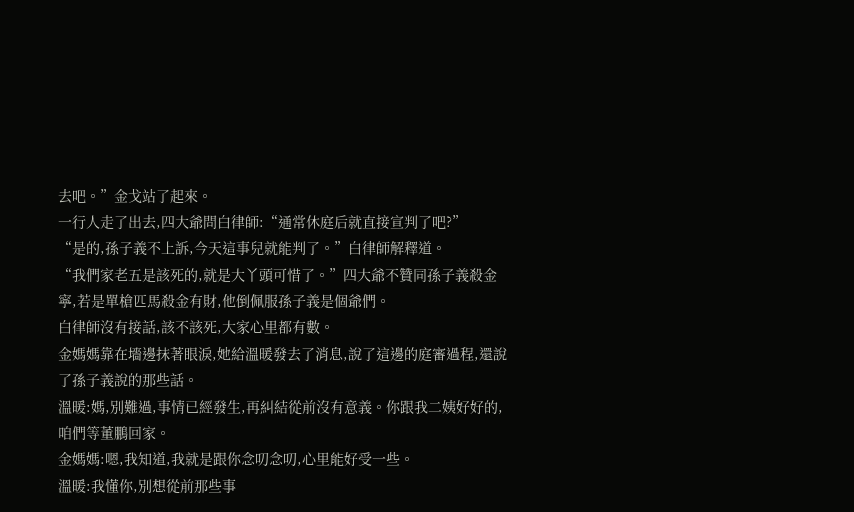去吧。”金戈站了起來。
一行人走了出去,四大爺問白律師:“通常休庭后就直接宣判了吧?”
“是的,孫子義不上訴,今天這事兒就能判了。”白律師解釋道。
“我們家老五是該死的,就是大丫頭可惜了。”四大爺不贊同孫子義殺金寧,若是單槍匹馬殺金有財,他倒佩服孫子義是個爺們。
白律師沒有接話,該不該死,大家心里都有數。
金媽媽靠在墻邊抹著眼淚,她給溫暖發去了消息,說了這邊的庭審過程,還說了孫子義說的那些話。
溫暖:媽,別難過,事情已經發生,再糾結從前沒有意義。你跟我二姨好好的,咱們等董鵬回家。
金媽媽:嗯,我知道,我就是跟你念叨念叨,心里能好受一些。
溫暖:我懂你,別想從前那些事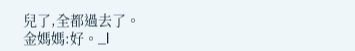兒了,全都過去了。
金媽媽:好。_l